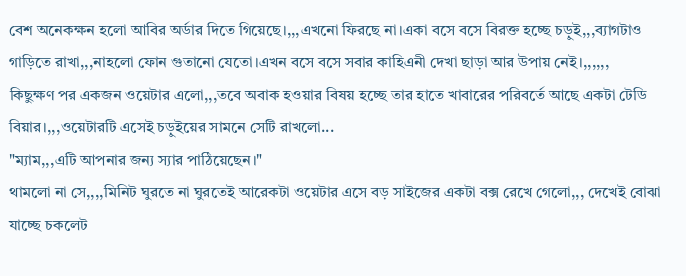বেশ অনেকক্ষন হলো আবির অর্ডার দিতে গিয়েছে।,,,এখনো ফিরছে না।একা বসে বসে বিরক্ত হচ্ছে চড়ুই,,,ব্যাগটাও গাড়িতে রাখা,,,নাহলো ফোন গুতানো যেতো।এখন বসে বসে সবার কাহিএনী দেখা ছাড়া আর উপায় নেই।,,,,,,
কিছুক্ষণ পর একজন ওয়েটার এলো,,,তবে অবাক হওয়ার বিষয় হচ্ছে তার হাতে খাবারের পরিবর্তে আছে একটা টেডি বিয়ার।,,,ওয়েটারটি এসেই চড়ুইয়ের সামনে সেটি রাখলো...
"ম্যাম,,,এটি আপনার জন্য স্যার পাঠিয়েছেন।"
থামলো না সে,,,,মিনিট ঘুরতে না ঘুরতেই আরেকটা ওয়েটার এসে বড় সাইজের একটা বক্স রেখে গেলো,,, দেখেই বোঝা যাচ্ছে চকলেট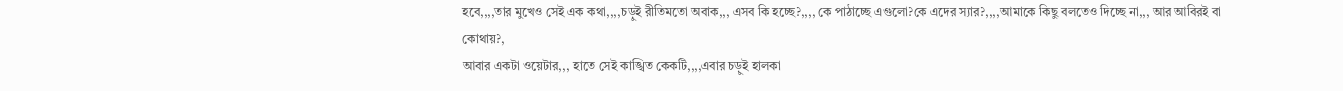হবে,,,,তার মুখেও সেই এক কথা,,,,চড়ুই রীতিমতো অবাক,,, এসব কি হচ্ছে?,,,, কে পাঠাচ্ছে এগুলো?কে এদের স্যার?,,,,আমাকে কিছু বলতেও দিচ্ছে না,,, আর আবিরই বা কোথায়?,
আবার একটা ওয়েটার,,, হাতে সেই কাঙ্খিত কেকটি,,,,এবার চড়ুই হালকা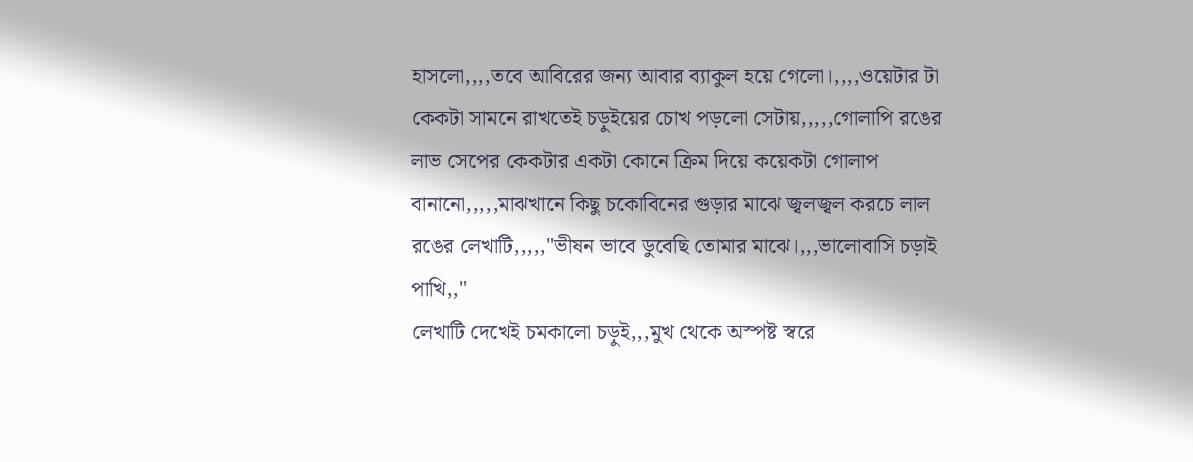হাসলো,,,,তবে আবিরের জন্য আবার ব্যাকুল হয়ে গেলো।,,,,ওয়েটার টা কেকটা সামনে রাখতেই চড়ুইয়ের চোখ পড়লো সেটায়,,,,,গোলাপি রঙের লাভ সেপের কেকটার একটা কোনে ক্রিম দিয়ে কয়েকটা গোলাপ বানানো,,,,,মাঝখানে কিছু চকোবিনের গুড়ার মাঝে জ্বলজ্বল করচে লাল রঙের লেখাটি,,,,,"ভীষন ভাবে ডুবেছি তোমার মাঝে।,,,ভালোবাসি চড়াই পাখি,,"
লেখাটি দেখেই চমকালো চড়ুই,,,মুখ থেকে অস্পষ্ট স্বরে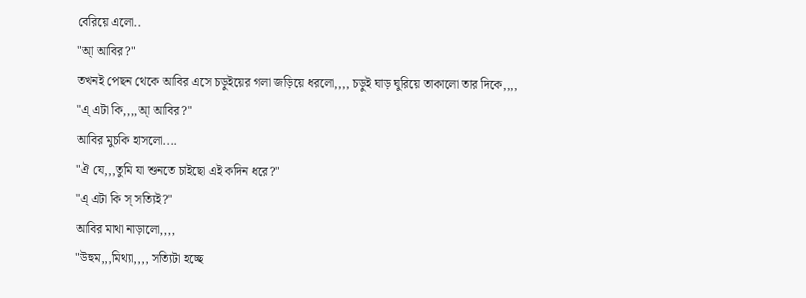বেরিয়ে এলো..
"আ্ আবির?"
তখনই পেছন থেকে আবির এসে চড়ুইয়ের গলা জড়িয়ে ধরলো,,,, চড়ুই ঘাড় ঘুরিয়ে তাকালো তার দিকে,,,,
"এ্ এটা কি,,,,আ্ আবির?"
আবির মুচকি হাসলো....
"ঐ যে,,,তুমি যা শুনতে চাইছো এই কদিন ধরে?"
"এ্ এটা কি স্ সত্যিই?"
আবির মাথা নাড়ালো,,,,
"উহুম,,,মিথ্যা,,,, সত্যিটা হচ্ছে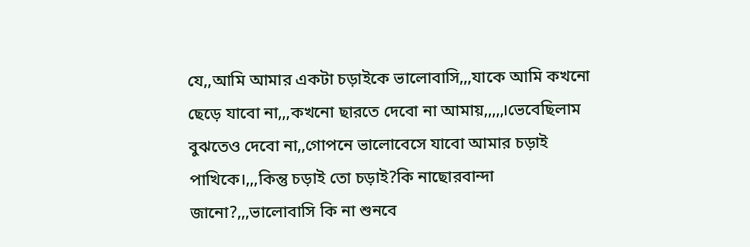যে,,আমি আমার একটা চড়াইকে ভালোবাসি,,,যাকে আমি কখনো ছেড়ে যাবো না,,,কখনো ছারতে দেবো না আমায়,,,,,।ভেবেছিলাম বুঝতেও দেবো না,,গোপনে ভালোবেসে যাবো আমার চড়াই পাখিকে।,,,কিন্তু চড়াই তো চড়াই?কি নাছোরবান্দা জানো?,,,ভালোবাসি কি না শুনবে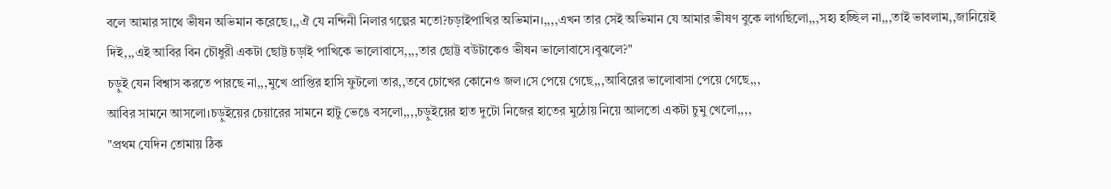বলে আমার সাথে ভীষন অভিমান করেছে।,,ঐ যে নন্দিনী নিলার গল্পের মতো?চড়াইপাখির অভিমান।,,,,এখন তার সেই অভিমান যে আমার ভীষণ বুকে লাগছিলো,,,সহ্য হচ্ছিল না,,,তাই ভাবলাম,,জানিয়েই দিই,,,এই আবির বিন চৌধুরী একটা ছোট্ট চড়াই পাখিকে ভালোবাসে,,,,তার ছোট্ট বউটাকেও ভীষন ভালোবাসে।বুঝলে?"
চড়ুই যেন বিশ্বাস করতে পারছে না,,,মুখে প্রাপ্তির হাসি ফুটলো তার,,তবে চোখের কোনেও জল।সে পেয়ে গেছে,,,আবিরের ভালোবাসা পেয়ে গেছে,,,
আবির সামনে আসলো।চড়ুইয়ের চেয়ারের সামনে হাটু ভেঙে বসলো,,,,চড়ুইয়ের হাত দুটো নিজের হাতের মুঠোয় নিয়ে আলতো একটা চুমু খেলো,,,,
"প্রথম যেদিন তোমায় ঠিক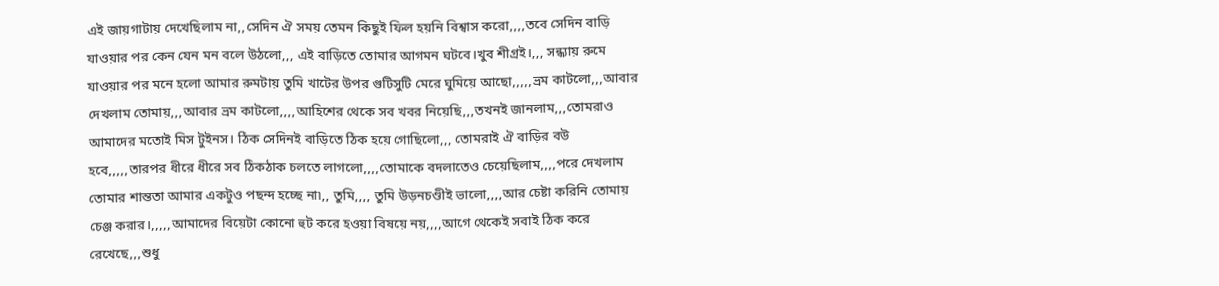এই জায়গাটায় দেখেছিলাম না,,সেদিন ঐ সময় তেমন কিছুই ফিল হয়নি বিশ্বাস করো,,,,তবে সেদিন বাড়ি যাওয়ার পর কেন যেন মন বলে উঠলো,,, এই বাড়িতে তোমার আগমন ঘটবে।খুব শীগ্রই।,,, সন্ধ্যায় রুমে যাওয়ার পর মনে হলো আমার রুমটায় তুমি খাটের উপর গুটিসুটি মেরে ঘুমিয়ে আছো,,,,,ভ্রম কাটলো,,,আবার দেখলাম তোমায়,,,আবার ভ্রম কাটলো,,,,আহিশের থেকে সব খবর নিয়েছি,,,তখনই জানলাম,,,তোমরাও আমাদের মতোই মিস টুইনস। ঠিক সেদিনই বাড়িতে ঠিক হয়ে গোছিলো,,, তোমরাই ঐ বাড়ির বউ হবে,,,,,তারপর ধীরে ধীরে সব ঠিকঠাক চলতে লাগলো,,,,তোমাকে বদলাতেও চেয়েছিলাম,,,,পরে দেখলাম তোমার শান্ততা আমার একটুও পছন্দ হচ্ছে না৷,, তুমি,,,, তুমি উড়নচণ্ডীই ভালো,,,,আর চেষ্টা করিনি তোমায় চেঞ্জ করার।,,,,,আমাদের বিয়েটা কোনো হুট করে হওয়া বিষয়ে নয়,,,,আগে থেকেই সবাই ঠিক করে রেখেছে,,,শুধু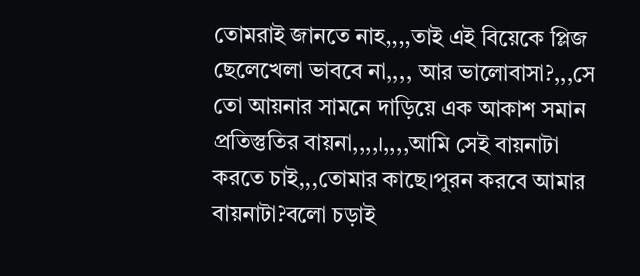তোমরাই জানতে নাহ,,,,তাই এই বিয়েকে প্লিজ ছেলেখেলা ভাববে না,,,, আর ভালোবাসা?,,,সে তো আয়নার সামনে দাড়িয়ে এক আকাশ সমান প্রতিস্তুতির বায়না,,,,।,,,,আমি সেই বায়নাটা করতে চাই,,,তোমার কাছে।পুরন করবে আমার বায়নাটা?বলো চড়াই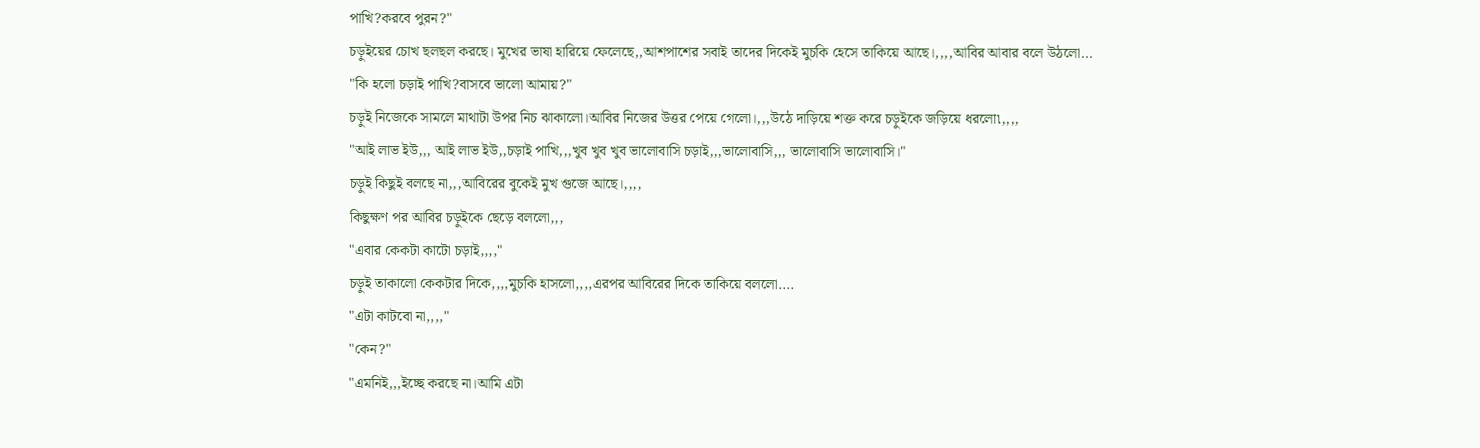পাখি?করবে পুরন?"
চড়ুইয়ের চোখ ছলছল করছে। মুখের ভাষা হারিয়ে ফেলেছে,,আশপাশের সবাই তাদের দিকেই মুচকি হেসে তাকিয়ে আছে।,,,,আবির আবার বলে উঠলো...
"কি হলো চড়াই পাখি?বাসবে ভালো আমায়?"
চড়ুই নিজেকে সামলে মাথাটা উপর নিচ ঝাকালো।আবির নিজের উত্তর পেয়ে গেলো।,,,উঠে দাড়িয়ে শক্ত করে চড়ুইকে জড়িয়ে ধরলো৷,,,,
"আই লাভ ইউ,,, আই লাভ ইউ,,চড়াই পাখি,,,খুব খুব খুব ভালোবাসি চড়াই,,,ভালোবাসি,,, ভালোবাসি ভালোবাসি।"
চড়ুই কিছুই বলছে না,,,আবিরের বুকেই মুখ গুজে আছে।,,,,
কিছুক্ষণ পর আবির চড়ুইকে ছেড়ে বললো,,,
"এবার কেকটা কাটো চড়াই,,,,"
চড়ুই তাকালো কেকটার দিকে,,,,মুচকি হাসলো,,,,এরপর আবিরের দিকে তাকিয়ে বললো....
"এটা কাটবো না,,,,"
"কেন?"
"এমনিই,,,ইচ্ছে করছে না।আমি এটা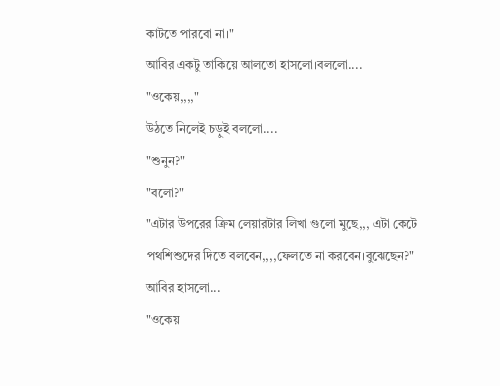কাটতে পারবো না।"
আবির একটু তাকিয়ে আলতো হাসলো।বললো....
"ওকেয়,,,,"
উঠতে নিলেই চড়ুই বললো....
"শুনুন?"
"বলো?"
"এটার উপরের ক্রিম লেয়ারটার লিখা গুলো মুছে,,, এটা কেটে পথশিশুদের দিতে বলবেন,,,,ফেলতে না করবেন।বুঝেছেন?"
আবির হাসলো...
"ওকেয়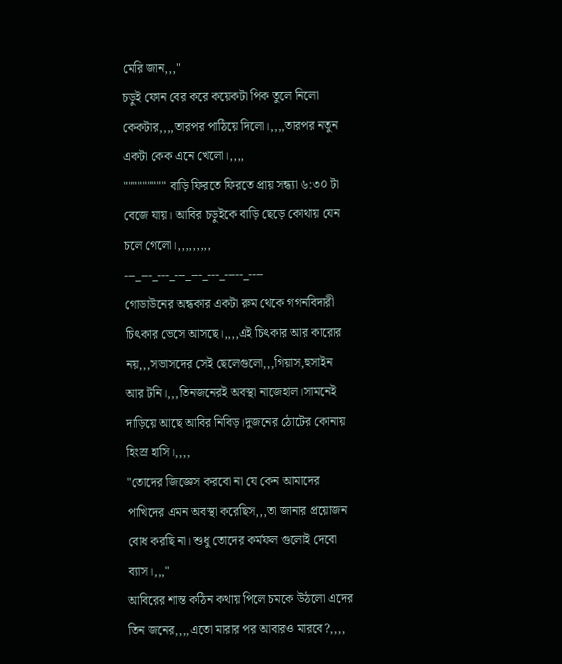মেরি জান,,,"
চড়ুই ফোন বের করে কয়েকটা পিক তুলে নিলো কেকটার,,,,তারপর পাঠিয়ে দিলো।,,,,তারপর নতুন একটা কেক এনে খেলো।,,,,
""""""""" বাড়ি ফিরতে ফিরতে প্রায় সন্ধ্যা ৬:৩০ টা বেজে যায়। আবির চড়ুইকে বাড়ি ছেড়ে কোথায় যেন চলে গেলো।,,,,,,,,,
---_---_---_---_---_---_-----_----
গোডাউনের অন্ধকার একটা রুম থেকে গগনবিদারী চিৎকার ভেসে আসছে।,,,,এই চিৎকার আর কারোর নয়,,,সভাসদের সেই ছেলেগুলো,,,গিয়াস,হুসাইন আর টনি।,,,তিনজনেরই অবস্থা নাজেহাল।সামনেই দাড়িয়ে আছে আবির নিবিড়।দুজনের ঠোটের কোনায় হিংস্র হাসি।,,,,
"তোদের জিজ্ঞেস করবো না যে কেন আমাদের পাখিদের এমন অবস্থা করেছিস,,,তা জানার প্রয়োজন বোধ করছি না। শুধু তোদের কর্মফল গুলোই দেবো ব্যাস।,,,"
আবিরের শান্ত কঠিন কথায় পিলে চমকে উঠলো এদের তিন জনের,,,,এতো মারার পর আবারও মারবে?,,,,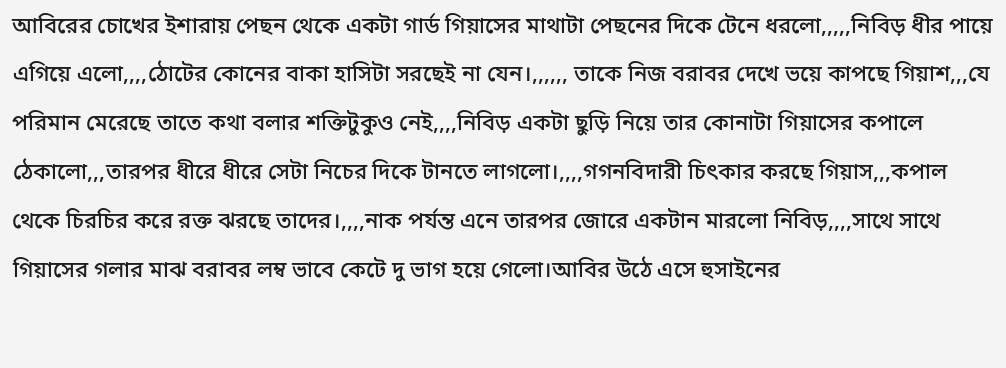আবিরের চোখের ইশারায় পেছন থেকে একটা গার্ড গিয়াসের মাথাটা পেছনের দিকে টেনে ধরলো,,,,,নিবিড় ধীর পায়ে এগিয়ে এলো,,,,ঠোটের কোনের বাকা হাসিটা সরছেই না যেন।,,,,,, তাকে নিজ বরাবর দেখে ভয়ে কাপছে গিয়াশ,,,যে পরিমান মেরেছে তাতে কথা বলার শক্তিটুকুও নেই,,,,নিবিড় একটা ছুড়ি নিয়ে তার কোনাটা গিয়াসের কপালে ঠেকালো,,,তারপর ধীরে ধীরে সেটা নিচের দিকে টানতে লাগলো।,,,,গগনবিদারী চিৎকার করছে গিয়াস,,,কপাল থেকে চিরচির করে রক্ত ঝরছে তাদের।,,,,নাক পর্যন্ত এনে তারপর জোরে একটান মারলো নিবিড়,,,,সাথে সাথে গিয়াসের গলার মাঝ বরাবর লম্ব ভাবে কেটে দু ভাগ হয়ে গেলো।আবির উঠে এসে হুসাইনের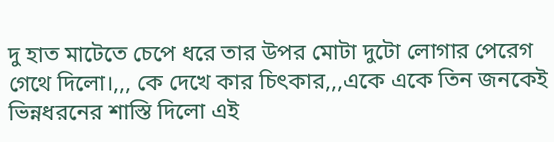দু হাত মাটেতে চেপে ধরে তার উপর মোটা দুটো লোগার পেরেগ গেথে দিলো।,,, কে দেখে কার চিৎকার,,,একে একে তিন জনকেই ভিন্নধরনের শাস্তি দিলো এই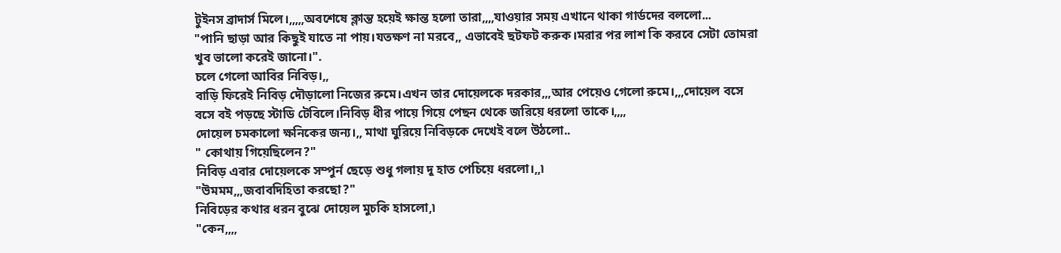টুইনস ব্রাদার্স মিলে।,,,,,অবশেষে ক্লান্ত হয়েই ক্ষান্ত হলো তারা,,,,যাওয়ার সময় এখানে থাকা গার্ডদের বললো...
"পানি ছাড়া আর কিছুই যাতে না পায়।যতক্ষণ না মরবে,, এভাবেই ছটফট করুক।মরার পর লাশ কি করবে সেটা তোমরা খুব ভালো করেই জানো।".
চলে গেলো আবির নিবিড়।,,
বাড়ি ফিরেই নিবিড় দৌড়ালো নিজের রুমে।এখন তার দোয়েলকে দরকার,,,আর পেয়েও গেলো রুমে।,,,দোয়েল বসে বসে বই পড়ছে স্টাডি টেবিলে।নিবিড় ধীর পায়ে গিয়ে পেছন থেকে জরিয়ে ধরলো তাকে।,,,,
দোয়েল চমকালো ক্ষনিকের জন্য।,, মাথা ঘুরিয়ে নিবিড়কে দেখেই বলে উঠলো..
" কোথায় গিয়েছিলেন?"
নিবিড় এবার দোয়েলকে সম্পুর্ন ছেড়ে শুধু গলায় দু হাত পেচিয়ে ধরলো।,,৷
"উমমম,,,জবাবদিহিতা করছো?"
নিবিড়ের কথার ধরন বুঝে দোয়েল মুচকি হাসলো,৷
"কেন,,,,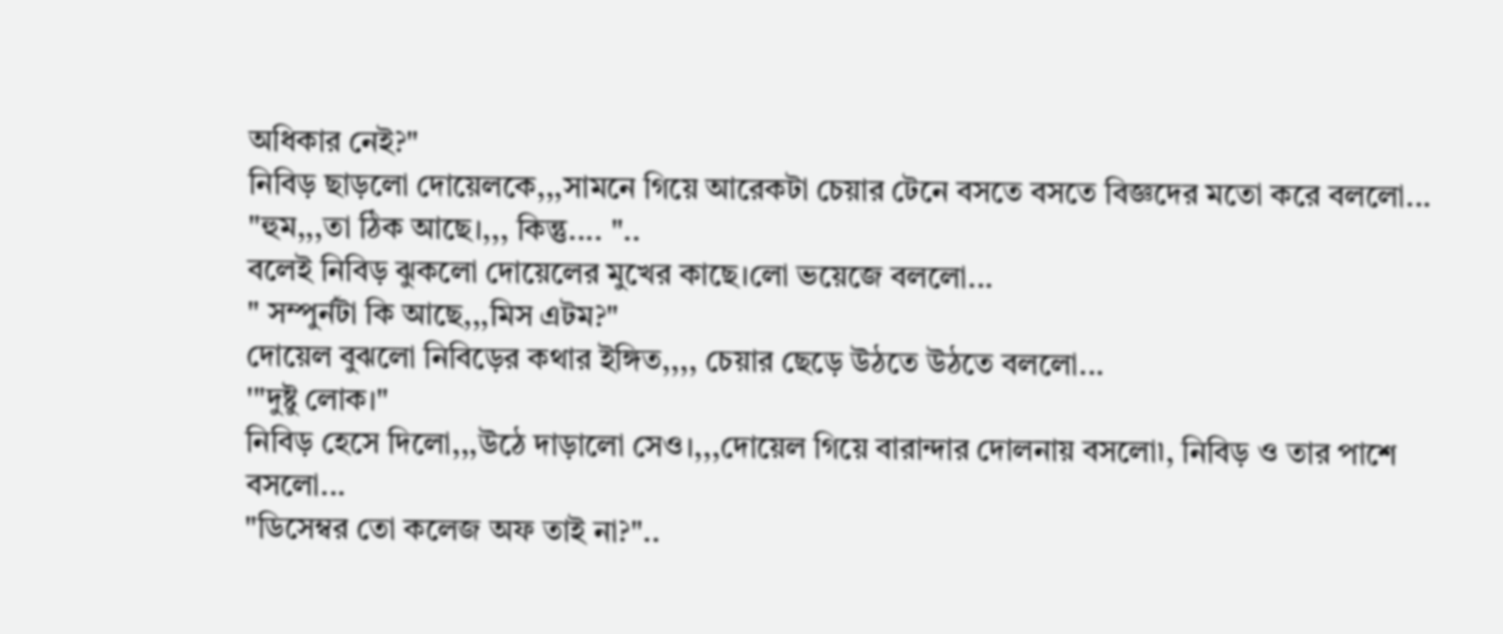অধিকার নেই?"
নিবিড় ছাড়লো দোয়েলকে,,,সামনে গিয়ে আরেকটা চেয়ার টেনে বসতে বসতে বিজ্ঞদের মতো করে বললো...
"হুম,,,তা ঠিক আছে।,,, কিন্তু.... "..
বলেই নিবিড় ঝুকলো দোয়েলের মুখের কাছে।লো ভয়েজে বললো...
" সম্পুর্নটা কি আছে,,,মিস এটম?"
দোয়েল বুঝলো নিবিড়ের কথার ইঙ্গিত,,,, চেয়ার ছেড়ে উঠতে উঠতে বললো...
'"দুষ্টু লোক।"
নিবিড় হেসে দিলো,,,উঠে দাড়ালো সেও।,,,দোয়েল গিয়ে বারান্দার দোলনায় বসলো৷, নিবিড় ও তার পাশে বসলো...
"ডিসেম্বর তো কলেজ অফ তাই না?"..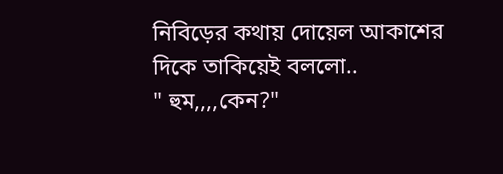নিবিড়ের কথায় দোয়েল আকাশের দিকে তাকিয়েই বললো..
" হুম,,,,কেন?"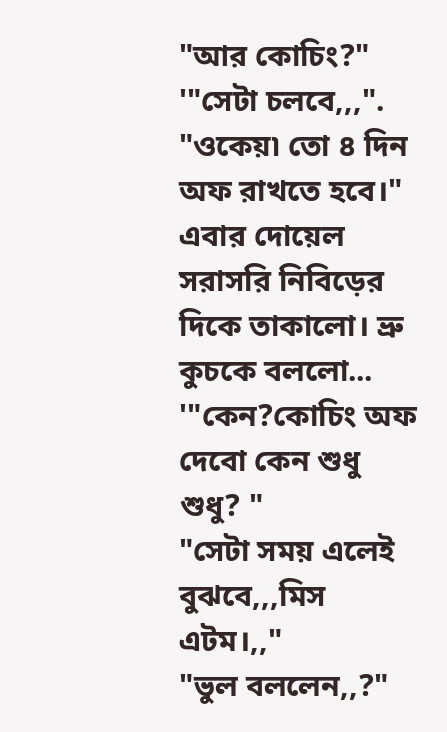"আর কোচিং?"
'"সেটা চলবে,,,".
"ওকেয়৷ তো ৪ দিন অফ রাখতে হবে।"
এবার দোয়েল সরাসরি নিবিড়ের দিকে তাকালো। ভ্রু কুচকে বললো...
'"কেন?কোচিং অফ দেবো কেন শুধু শুধু? "
"সেটা সময় এলেই বুঝবে,,,মিস এটম।,,"
"ভুল বললেন,,?"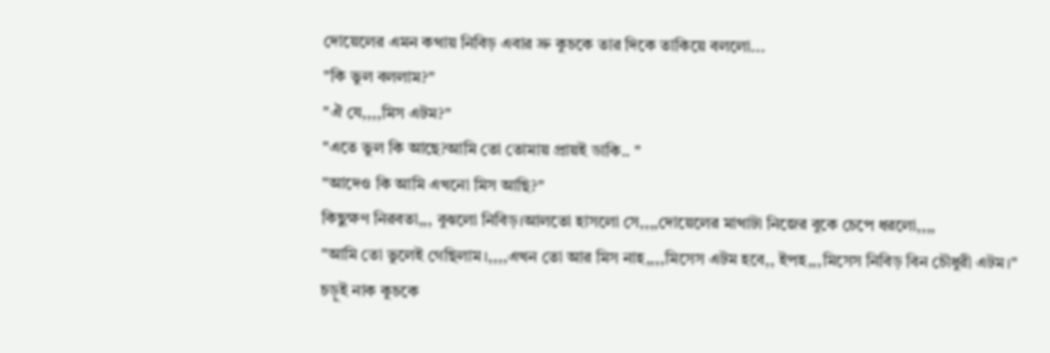দোয়েলের এমন কথায় নিবিড় এবার ভ্রু কুচকে তার দিকে তাকিয়ে বললো...
"কি ভুল বললাম?"
"ঐ যে,,,,মিস এটম?"
"এতে ভুল কি আছে?আমি তো তোমায় প্রায়ই ডাকি.. "
"আদেও কি আমি এখনো মিস আছি?"
কিছুক্ষণ নিরবতা,,, বুঝলো নিবিড়।আলতো হাসলো সে,,,,দোয়েলের মাথাটা নিজের বুকে চেপে ধরলো,,,,
"আমি তো ভুলেই গেছিলাম।,,,,এখন তো আর মিস নাহ,,,,মিসেস এটম হবে,, ইপহ,,,মিসেস নিবিড় বিন চৌধুরী এটম।"
চড়ুই নাক কুচকে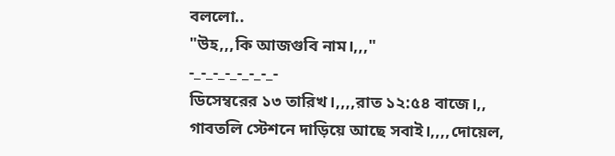বললো..
"উহ,,,কি আজগুবি নাম।,,,"
-_-_-_-_-_-_-_-
ডিসেম্বরের ১৩ তারিখ।,,,,রাত ১২:৫৪ বাজে।,, গাবতলি স্টেশনে দাড়িয়ে আছে সবাই।,,,,দোয়েল,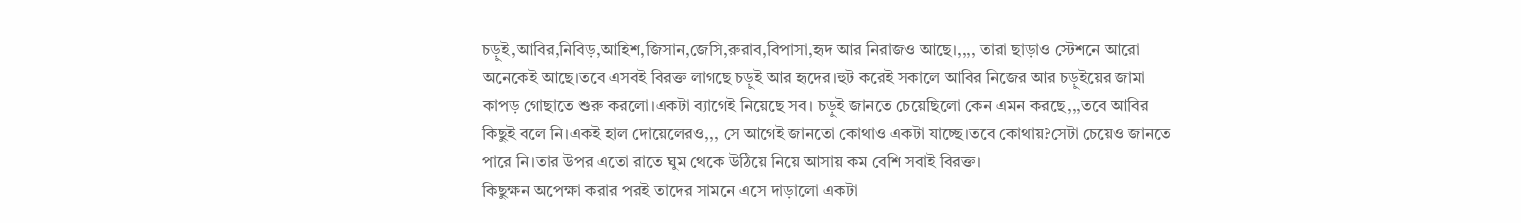চড়ুই,আবির,নিবিড়,আহিশ,জিসান,জেসি,রুরাব,বিপাসা,হৃদ আর নিরাজও আছে।,,,, তারা ছাড়াও স্টেশনে আরো অনেকেই আছে।তবে এসবই বিরক্ত লাগছে চড়ুই আর হৃদের।হুট করেই সকালে আবির নিজের আর চড়ুইয়ের জামা কাপড় গোছাতে শুরু করলো।একটা ব্যাগেই নিয়েছে সব। চড়ুই জানতে চেয়েছিলো কেন এমন করছে,,,তবে আবির কিছুই বলে নি।একই হাল দোয়েলেরও,,, সে আগেই জানতো কোথাও একটা যাচ্ছে।তবে কোথায়?সেটা চেয়েও জানতে পারে নি।তার উপর এতো রাতে ঘুম থেকে উঠিয়ে নিয়ে আসায় কম বেশি সবাই বিরক্ত।
কিছুক্ষন অপেক্ষা করার পরই তাদের সামনে এসে দাড়ালো একটা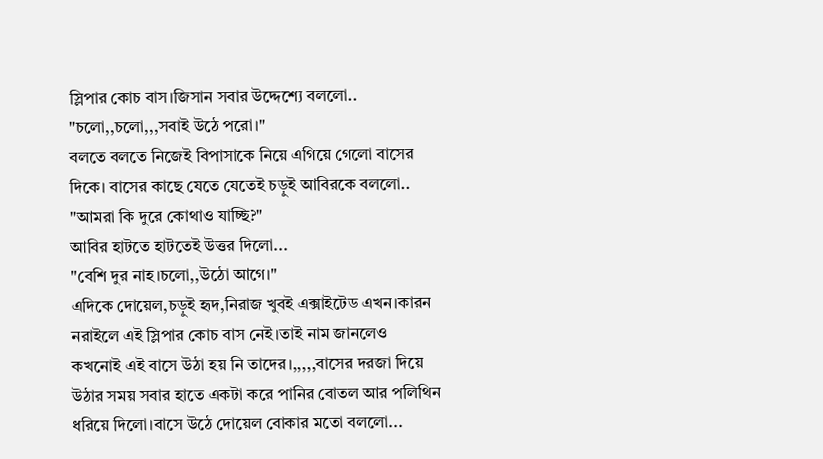স্লিপার কোচ বাস।জিসান সবার উদ্দেশ্যে বললো..
"চলো,,চলো,,,সবাই উঠে পরো।"
বলতে বলতে নিজেই বিপাসাকে নিয়ে এগিয়ে গেলো বাসের দিকে। বাসের কাছে যেতে যেতেই চড়ুই আবিরকে বললো..
"আমরা কি দুরে কোথাও যাচ্ছি?"
আবির হাটতে হাটতেই উত্তর দিলো...
"বেশি দুর নাহ।চলো,,উঠো আগে।"
এদিকে দোয়েল,চড়ুই হৃদ,নিরাজ খুবই এক্সাইটেড এখন।কারন নরাইলে এই স্লিপার কোচ বাস নেই।তাই নাম জানলেও কখনোই এই বাসে উঠা হয় নি তাদের।,,,,,বাসের দরজা দিয়ে উঠার সময় সবার হাতে একটা করে পানির বোতল আর পলিথিন ধরিয়ে দিলো।বাসে উঠে দোয়েল বোকার মতো বললো...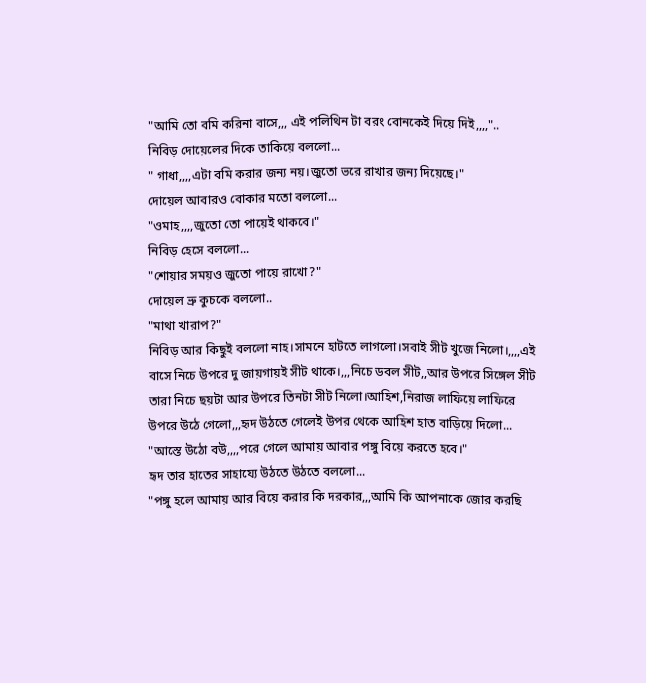"আমি তো বমি করিনা বাসে,,, এই পলিথিন টা বরং বোনকেই দিয়ে দিই,,,,"..
নিবিড় দোয়েলের দিকে তাকিয়ে বললো...
" গাধা,,,,এটা বমি করার জন্য নয়।জুতো ভরে রাখার জন্য দিয়েছে।"
দোয়েল আবারও বোকার মতো বললো...
"ওমাহ,,,,জুতো তো পায়েই থাকবে।"
নিবিড় হেসে বললো...
"শোয়ার সময়ও জুতো পায়ে রাখো?"
দোয়েল ভ্রু কুচকে বললো..
"মাথা খারাপ?"
নিবিড় আর কিছুই বললো নাহ।সামনে হাটতে লাগলো।সবাই সীট খুজে নিলো।,,,,এই বাসে নিচে উপরে দু জায়গায়ই সীট থাকে।,,,নিচে ডবল সীট,,আর উপরে সিঙ্গেল সীট তারা নিচে ছয়টা আর উপরে তিনটা সীট নিলো।আহিশ,নিরাজ লাফিয়ে লাফিরে উপরে উঠে গেলো,,,হৃদ উঠতে গেলেই উপর থেকে আহিশ হাত বাড়িয়ে দিলো...
"আস্তে উঠো বউ,,,,পরে গেলে আমায় আবার পঙ্গু বিয়ে করতে হবে।"
হৃদ তার হাতের সাহায্যে উঠতে উঠতে বললো...
"পঙ্গু হলে আমায় আর বিয়ে করার কি দরকার,,,আমি কি আপনাকে জোর করছি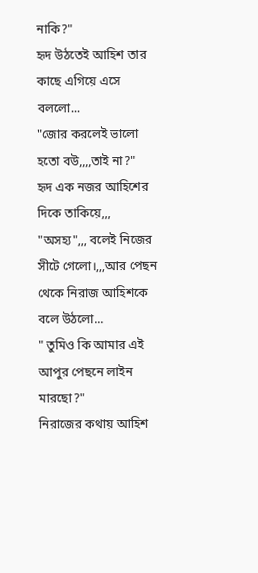নাকি?"
হৃদ উঠতেই আহিশ তার কাছে এগিয়ে এসে বললো...
"জোর করলেই ভালো হতো বউ,,,,তাই না?"
হৃদ এক নজর আহিশের দিকে তাকিয়ে,,, "অসহ্য",,, বলেই নিজের সীটে গেলো।,,,আর পেছন থেকে নিরাজ আহিশকে বলে উঠলো...
" তুমিও কি আমার এই আপুর পেছনে লাইন মারছো?"
নিরাজের কথায় আহিশ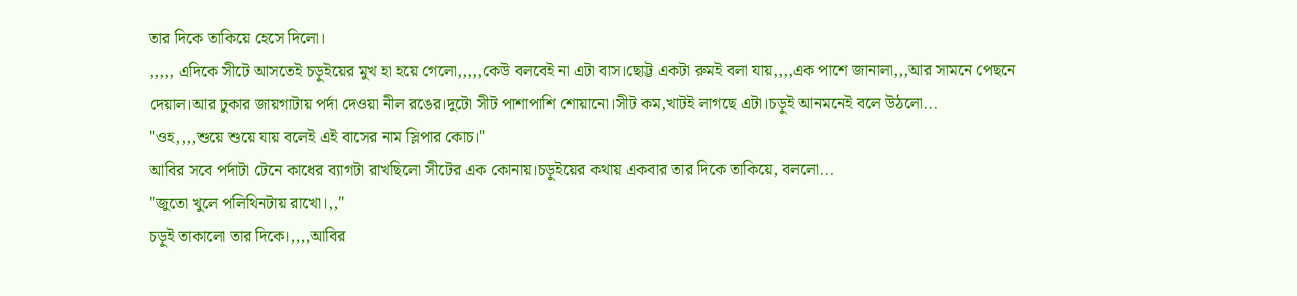তার দিকে তাকিয়ে হেসে দিলো।
,,,,, এদিকে সীটে আসতেই চড়ুইয়ের মুখ হা হয়ে গেলো,,,,,কেউ বলবেই না এটা বাস।ছোট্ট একটা রুমই বলা যায়,,,,এক পাশে জানালা,,,আর সামনে পেছনে দেয়াল।আর ঢুকার জায়গাটায় পর্দা দেওয়া নীল রঙের।দুটো সীট পাশাপাশি শোয়ানো।সীট কম,খাটই লাগছে এটা।চড়ুই আনমনেই বলে উঠলো...
"ওহ,,,,শুয়ে শুয়ে যায় বলেই এই বাসের নাম স্লিপার কোচ।"
আবির সবে পর্দাটা টেনে কাধের ব্যাগটা রাখছিলো সীটের এক কোনায়।চড়ুইয়ের কথায় একবার তার দিকে তাকিয়ে, বললো...
"জুতো খুলে পলিথিনটায় রাখো।,,"
চড়ুই তাকালো তার দিকে।,,,,আবির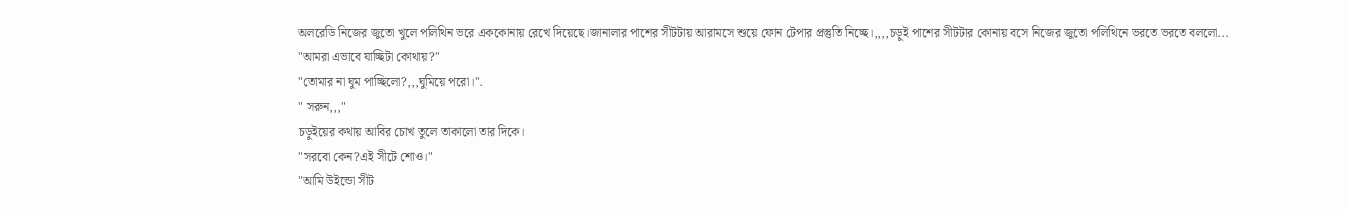অলরেডি নিজের জুতো খুলে পলিথিন ভরে এককোনায় রেখে দিয়েছে।জানালার পাশের সীটটায় আরামসে শুয়ে ফোন টেপার প্রস্তুতি নিচ্ছে।,,,,চড়ুই পাশের সীটটার কোনায় বসে নিজের জুতো পলিথিনে ভরতে ভরতে বললো...
"আমরা এভাবে যাচ্ছিটা কোথায়?"
"তোমার না ঘুম পাচ্ছিলো?,,,ঘুমিয়ে পরো।".
" সরুন,,,"
চড়ুইয়ের কথায় আবির চোখ তুলে তাকালো তার দিকে।
"সরবো কেন?এই সীটে শোও।"
"আমি উইন্ডো সীট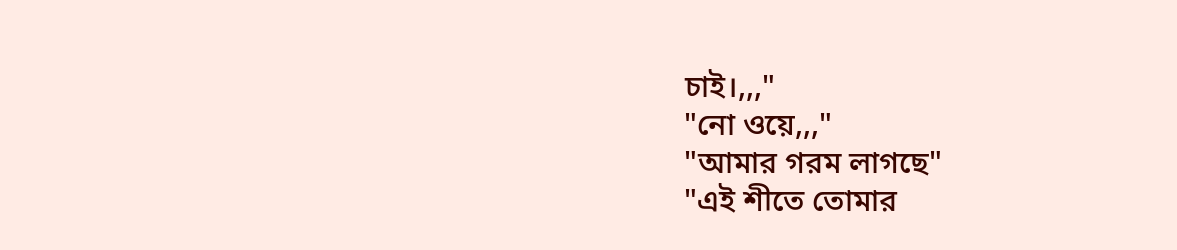চাই।,,,"
"নো ওয়ে,,,"
"আমার গরম লাগছে"
"এই শীতে তোমার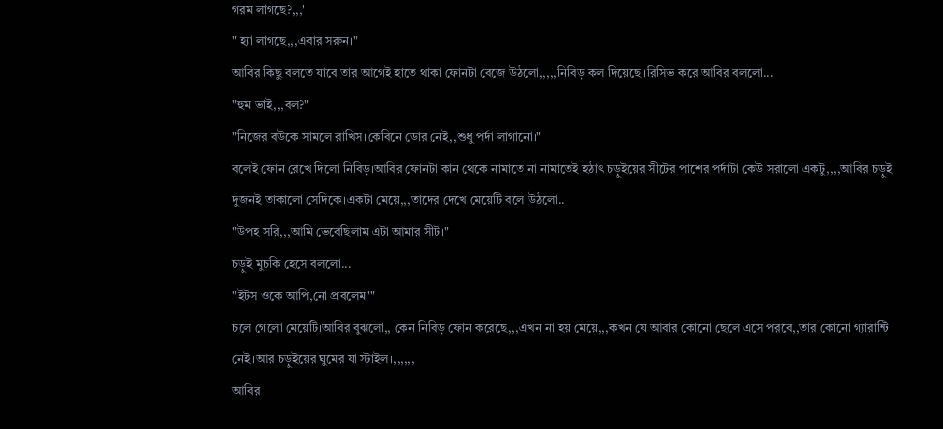গরম লাগছে?,,,'
" হ্যা লাগছে,,,এবার সরুন।"
আবির কিছু বলতে যাবে তার আগেই হাতে থাকা ফোনটা বেজে উঠলো,,,,,নিবিড় কল দিয়েছে।রিসিভ করে আবির বললো...
"হুম ভাই,,,বল?"
"নিজের বউকে সামলে রাখিস।কেবিনে ডোর নেই,,শুধু পর্দা লাগানো।"
বলেই ফোন রেখে দিলো নিবিড়।আবির ফোনটা কান থেকে নামাতে না নামাতেই হঠাৎ চড়ুইয়ের সীটের পাশের পর্দাটা কেউ সরালো একটু,,,,আবির চড়ুই দুজনই তাকালো সেদিকে।একটা মেয়ে,,,তাদের দেখে মেয়েটি বলে উঠলো..
"উপহ সরি,,,আমি ভেবেছিলাম এটা আমার সীট।"
চড়ুই মুচকি হেসে বললো...
"ইটস ওকে আপি,নো প্রবলেম'"
চলে গেলো মেয়েটি।আবির বুঝলো,, কেন নিবিড় ফোন করেছে,,,এখন না হয় মেয়ে,,,কখন যে আবার কোনো ছেলে এসে পরবে,,তার কোনো গ্যারান্টি নেই।আর চড়ুইয়ের ঘুমের যা স্টাইল।,,,,,,
আবির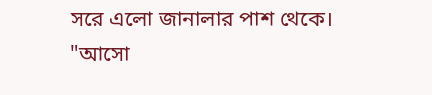সরে এলো জানালার পাশ থেকে।
"আসো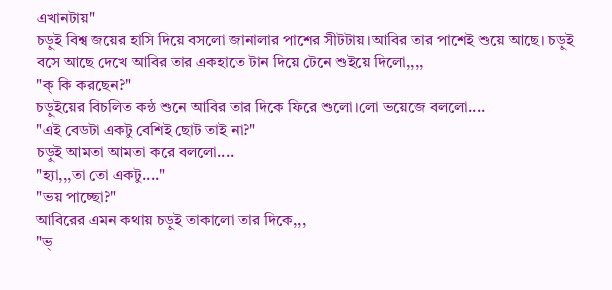এখানটায়"
চড়ুই বিশ্ব জয়ের হাসি দিয়ে বসলো জানালার পাশের সীটটায়।আবির তার পাশেই শুয়ে আছে। চড়ুই বসে আছে দেখে আবির তার একহাতে টান দিয়ে টেনে শুইয়ে দিলো,,,,
"ক্ কি করছেন?"
চড়ুইয়ের বিচলিত কন্ঠ শুনে আবির তার দিকে ফিরে শুলো।লো ভয়েজে বললো....
"এই বেডটা একটু বেশিই ছোট তাই না?"
চড়ুই আমতা আমতা করে বললো....
"হ্যা,,,তা তো একটু...."
"ভয় পাচ্ছো?"
আবিরের এমন কথায় চড়ুই তাকালো তার দিকে,,,
"ভ্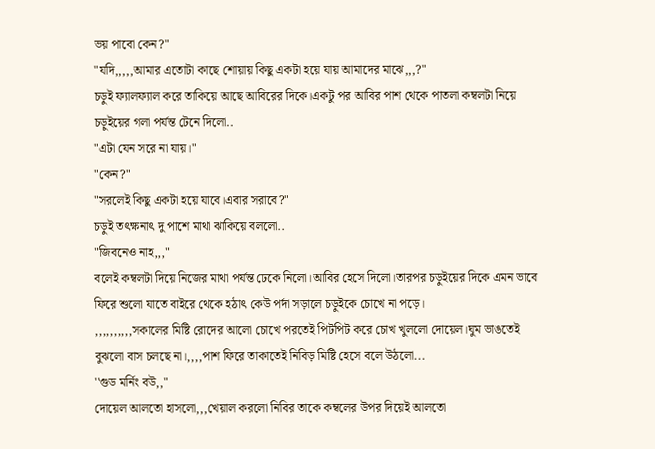ভয় পাবো কেন?"
"যদি,,,,,আমার এতোটা কাছে শোয়ায় কিছু একটা হয়ে যায় আমাদের মাঝে,,,?"
চড়ুই ফ্যালফ্যাল করে তাকিয়ে আছে আবিরের দিকে।একটু পর আবির পাশ থেকে পাতলা কম্বলটা নিয়ে চড়ুইয়ের গলা পর্যন্ত টেনে দিলো..
"এটা যেন সরে না যায়।"
"কেন?"
"সরলেই কিছু একটা হয়ে যাবে।এবার সরাবে?"
চড়ুই তৎক্ষনাৎ দু পাশে মাথা ঝাকিয়ে বললো..
"জিবনেও নাহ,,,"
বলেই কম্বলটা দিয়ে নিজের মাথা পর্যন্ত ঢেকে নিলো।আবির হেসে দিলো।তারপর চড়ুইয়ের দিকে এমন ভাবে ফিরে শুলো যাতে বাইরে থেকে হঠাৎ কেউ পর্দা সড়ালে চড়ুইকে চোখে না পড়ে।
,,,,,,,,,,সকালের মিষ্টি রোদের আলো চোখে পরতেই পিটপিট করে চোখ খুললো দোয়েল।ঘুম ভাঙতেই বুঝলো বাস চলছে না।,,,,পাশ ফিরে তাকাতেই নিবিড় মিষ্টি হেসে বলে উঠলো...
''গুড মর্নিং বউ,,"
দোয়েল আলতো হাসলো,,,খেয়াল করলো নিবির তাকে কম্বলের উপর দিয়েই আলতো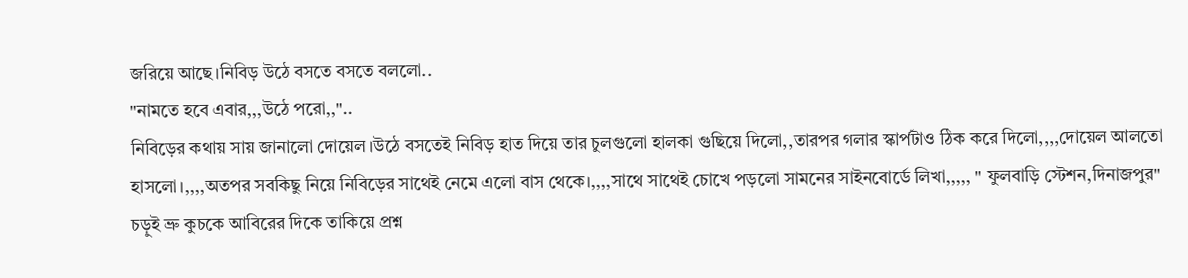জরিয়ে আছে।নিবিড় উঠে বসতে বসতে বললো..
"নামতে হবে এবার,,,উঠে পরো,,"..
নিবিড়ের কথায় সায় জানালো দোয়েল।উঠে বসতেই নিবিড় হাত দিয়ে তার চুলগুলো হালকা গুছিয়ে দিলো,,তারপর গলার স্কার্পটাও ঠিক করে দিলো,,,,দোয়েল আলতো হাসলো।,,,,অতপর সবকিছু নিয়ে নিবিড়ের সাথেই নেমে এলো বাস থেকে।,,,,সাথে সাথেই চোখে পড়লো সামনের সাইনবোর্ডে লিখা,,,,, " ফুলবাড়ি স্টেশন,দিনাজপুর"
চড়ুই ভ্রু কুচকে আবিরের দিকে তাকিয়ে প্রশ্ন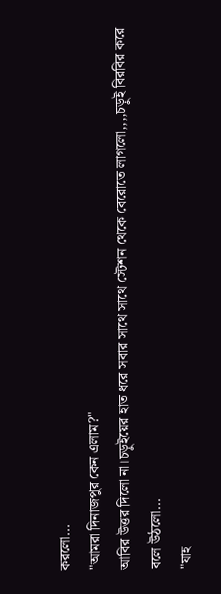করলো...
"আমরা দিনাজপুর কেন এলাম?"
আবির উত্তর দিলো না।চড়ুইয়ের হাত ধরে সবার সাথে সাথে স্টেশন থেকে বেরোতে লাগলো,,,,চড়ুই বিরবির করে বলে উঠলো...
"যাহ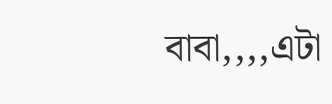বাবা,,,,এটা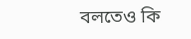বলতেও কি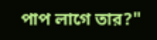পাপ লাগে তার?"